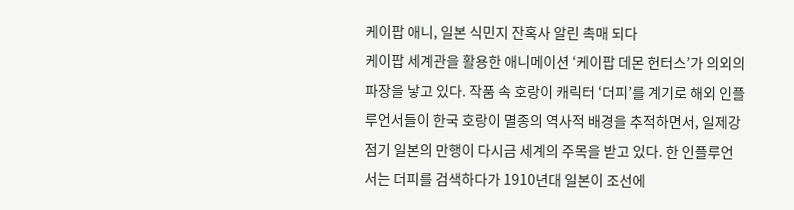케이팝 애니, 일본 식민지 잔혹사 알린 촉매 되다
케이팝 세계관을 활용한 애니메이션 ‘케이팝 데몬 헌터스’가 의외의 파장을 낳고 있다. 작품 속 호랑이 캐릭터 ‘더피’를 계기로 해외 인플루언서들이 한국 호랑이 멸종의 역사적 배경을 추적하면서, 일제강점기 일본의 만행이 다시금 세계의 주목을 받고 있다. 한 인플루언서는 더피를 검색하다가 1910년대 일본이 조선에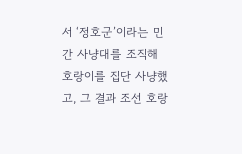서 ‘정호군’이라는 민간 사냥대를 조직해 호랑이를 집단 사냥했고, 그 결과 조선 호랑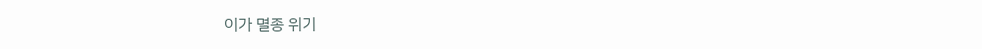이가 멸종 위기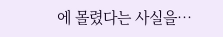에 몰렸다는 사실을…